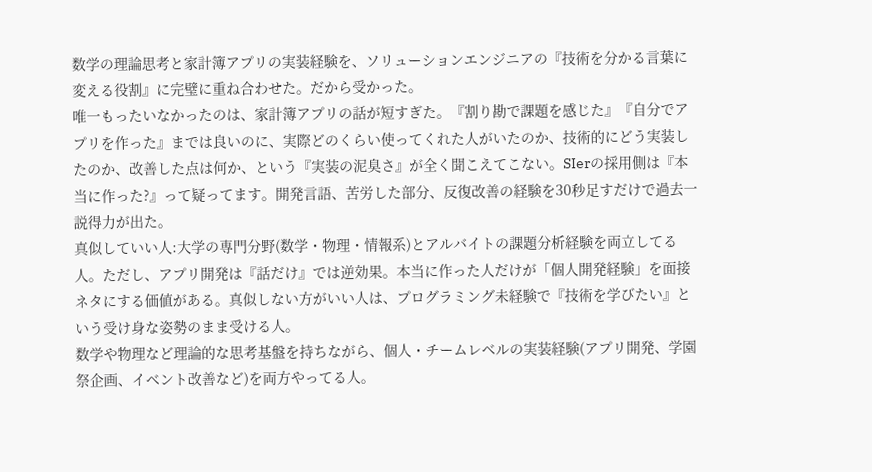数学の理論思考と家計簿アプリの実装経験を、ソリューションエンジニアの『技術を分かる言葉に変える役割』に完璧に重ね合わせた。だから受かった。
唯一もったいなかったのは、家計簿アプリの話が短すぎた。『割り勘で課題を感じた』『自分でアプリを作った』までは良いのに、実際どのくらい使ってくれた人がいたのか、技術的にどう実装したのか、改善した点は何か、という『実装の泥臭さ』が全く聞こえてこない。SIerの採用側は『本当に作った?』って疑ってます。開発言語、苦労した部分、反復改善の経験を30秒足すだけで過去一説得力が出た。
真似していい人:大学の専門分野(数学・物理・情報系)とアルバイトの課題分析経験を両立してる人。ただし、アプリ開発は『話だけ』では逆効果。本当に作った人だけが「個人開発経験」を面接ネタにする価値がある。真似しない方がいい人は、プログラミング未経験で『技術を学びたい』という受け身な姿勢のまま受ける人。
数学や物理など理論的な思考基盤を持ちながら、個人・チームレベルの実装経験(アプリ開発、学園祭企画、イベント改善など)を両方やってる人。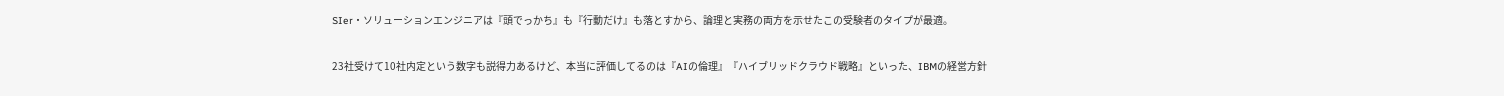SIer・ソリューションエンジニアは『頭でっかち』も『行動だけ』も落とすから、論理と実務の両方を示せたこの受験者のタイプが最適。

23社受けて10社内定という数字も説得力あるけど、本当に評価してるのは『AIの倫理』『ハイブリッドクラウド戦略』といった、IBMの経営方針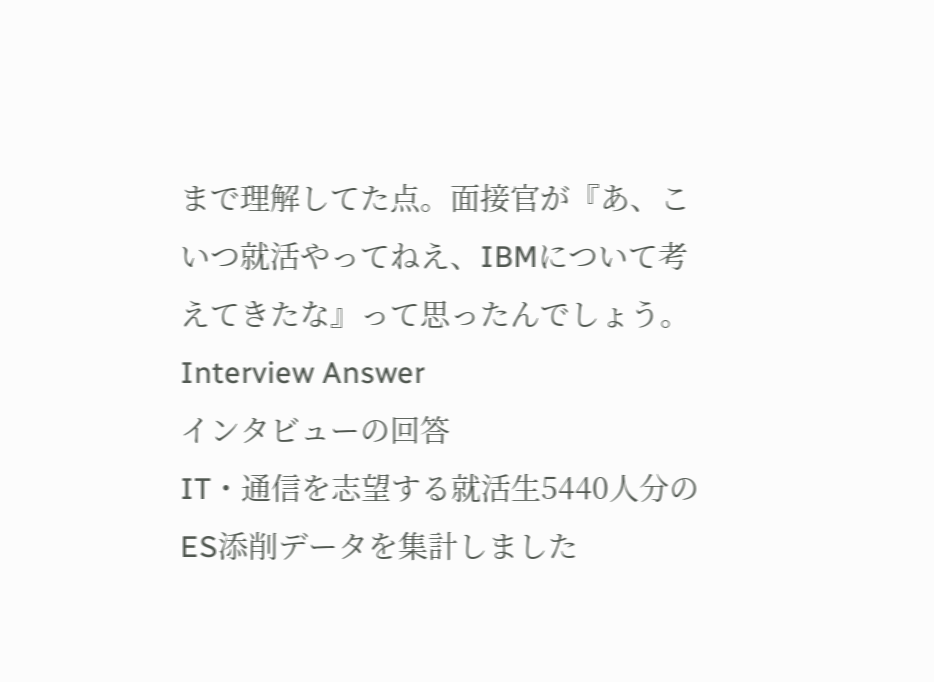まで理解してた点。面接官が『あ、こいつ就活やってねえ、IBMについて考えてきたな』って思ったんでしょう。
Interview Answer
インタビューの回答
IT・通信を志望する就活生5440人分のES添削データを集計しました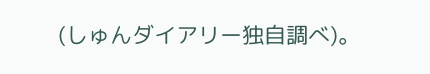(しゅんダイアリー独自調べ)。